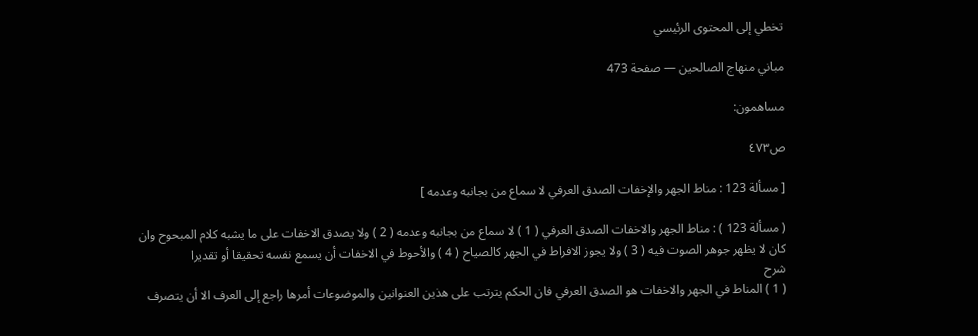تخطي إلى المحتوى الرئيسي

مباني منهاج الصالحين — صفحة 473

مساهمون:

ص٤٧٣

[ مسألة 123 : مناط الجهر والإخفات الصدق العرفي لا سماع من بجانبه وعدمه ]

( مسألة 123 ) : مناط الجهر والاخفات الصدق العرفي ( 1 ) لا سماع من بجانبه وعدمه ( 2 ) ولا يصدق الاخفات على ما يشبه كلام المبحوح وان كان لا يظهر جوهر الصوت فيه ( 3 ) ولا يجوز الافراط في الجهر كالصياح ( 4 ) والأحوط في الاخفات أن يسمع نفسه تحقيقا أو تقديرا
شرح
( 1 ) المناط في الجهر والاخفات هو الصدق العرفي فان الحكم يترتب على هذين العنوانين والموضوعات أمرها راجع إلى العرف الا أن يتصرف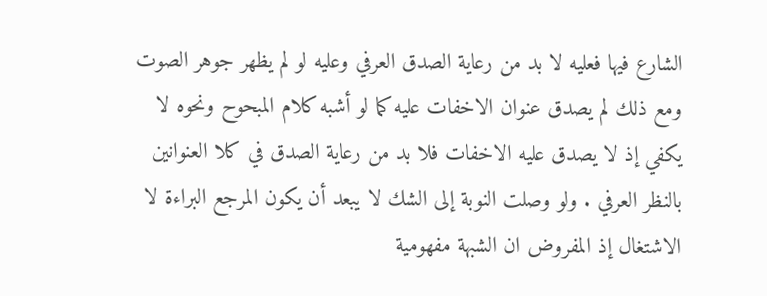الشارع فيها فعليه لا بد من رعاية الصدق العرفي وعليه لو لم يظهر جوهر الصوت ومع ذلك لم يصدق عنوان الاخفات عليه كما لو أشبه كلام المبحوح ونحوه لا يكفي إذ لا يصدق عليه الاخفات فلا بد من رعاية الصدق في كلا العنوانين بالنظر العرفي . ولو وصلت النوبة إلى الشك لا يبعد أن يكون المرجع البراءة لا الاشتغال إذ المفروض ان الشبهة مفهومية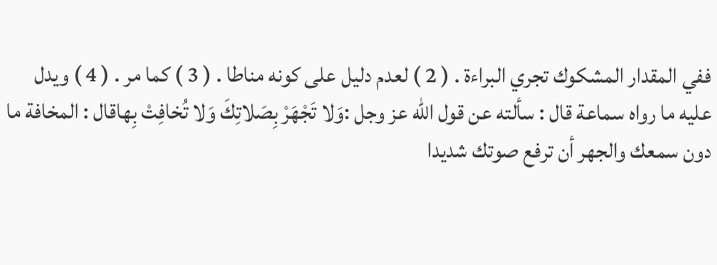ففي المقدار المشكوك تجري البراءة . ( 2 ) لعدم دليل على كونه مناطا . ( 3 ) كما مر . ( 4 ) ويدل عليه ما رواه سماعة قال : سألته عن قول اللّه عز وجل :وَلا تَجْهَرْ بِصَلاتِكَ وَلا تُخافِتْ بِهاقال : المخافة ما دون سمعك والجهر أن ترفع صوتك شديدا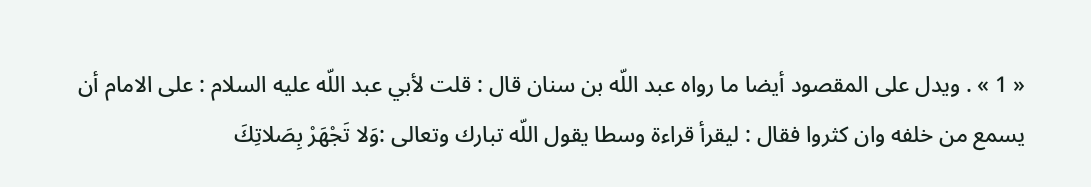« 1 » . ويدل على المقصود أيضا ما رواه عبد اللّه بن سنان قال : قلت لأبي عبد اللّه عليه السلام : على الامام أن يسمع من خلفه وان كثروا فقال : ليقرأ قراءة وسطا يقول اللّه تبارك وتعالى :وَلا تَجْهَرْ بِصَلاتِكَ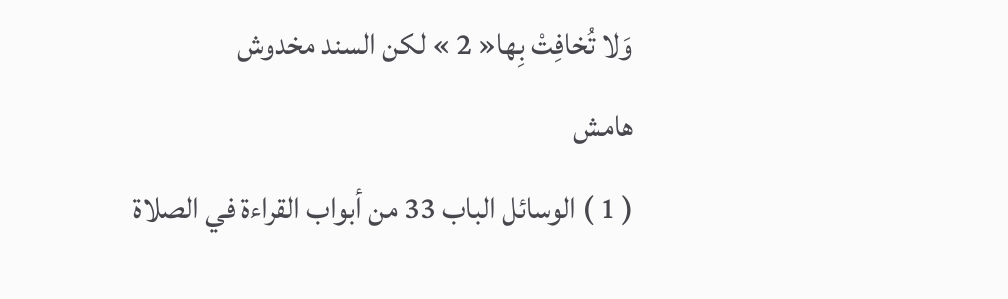وَلا تُخافِتْ بِها« 2 » لكن السند مخدوش
هامش
( 1 ) الوسائل الباب 33 من أبواب القراءة في الصلاة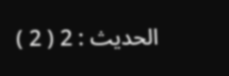الحديث : 2 ( 2 )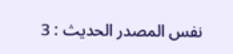نفس المصدر الحديث : 3